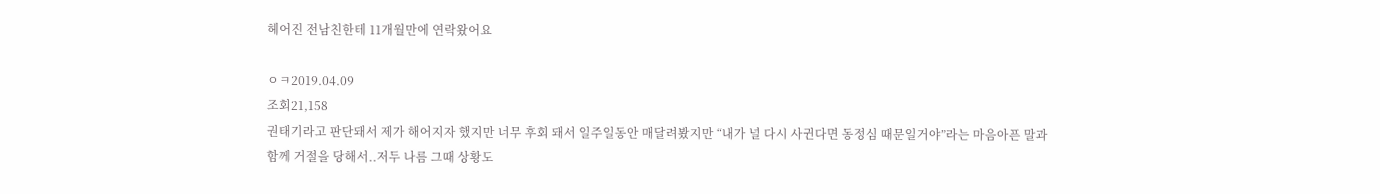헤어진 전남친한테 11개월만에 연락왔어요

ㅇㅋ2019.04.09
조회21,158
권태기라고 판단돼서 제가 해어지자 했지만 너무 후회 돼서 일주일동안 매달려봤지만 “내가 널 다시 사귄다면 동정심 때문일거야”라는 마음아픈 말과 함께 거절을 당해서..저두 나름 그때 상황도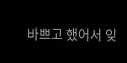바쁘고 했어서 잊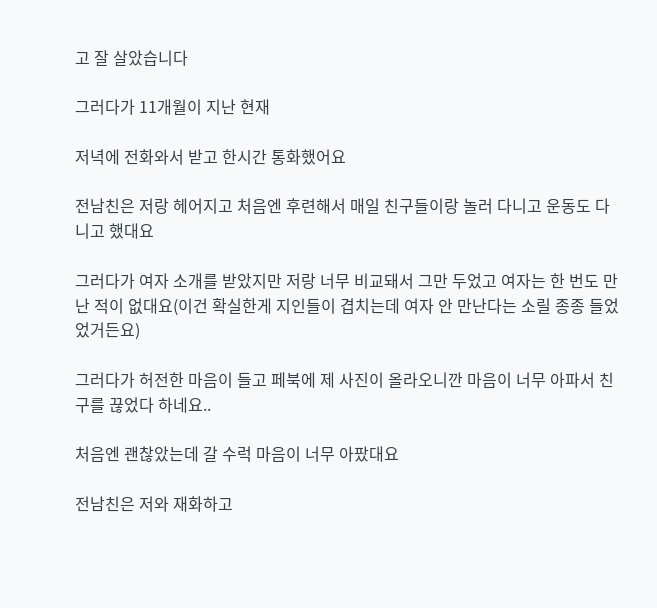고 잘 살았습니다

그러다가 11개월이 지난 현재

저녁에 전화와서 받고 한시간 통화했어요

전남친은 저랑 헤어지고 처음엔 후련해서 매일 친구들이랑 놀러 다니고 운동도 다니고 했대요

그러다가 여자 소개를 받았지만 저랑 너무 비교돼서 그만 두었고 여자는 한 번도 만난 적이 없대요(이건 확실한게 지인들이 겹치는데 여자 안 만난다는 소릴 종종 들었었거든요)

그러다가 허전한 마음이 들고 페북에 제 사진이 올라오니깐 마음이 너무 아파서 친구를 끊었다 하네요..

처음엔 괜찮았는데 갈 수럭 마음이 너무 아팠대요

전남친은 저와 재화하고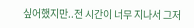싶어했지만..전 시간이 너무 지나서 그저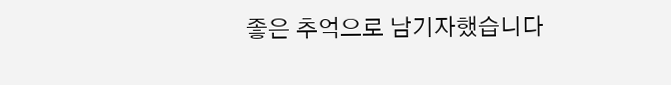좋은 추억으로 남기자했습니다